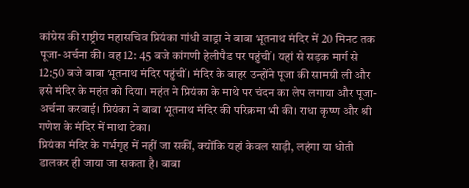कांग्रेस की राष्ट्रीय महासचिव प्रियंका गांधी वाड्रा ने बाबा भूतनाथ मंदिर में 20 मिनट तक पूजा-अर्चना की। वह 12: 45 बजे कांगणी हेलीपैड पर पहुंचीं। यहां से सड़क मार्ग से 12:50 बजे बाबा भूतनाथ मंदिर पहुंचीं। मंदिर के बाहर उन्होंने पूजा की सामग्री ली और इसे मंदिर के महंत को दिया। महंत ने प्रियंका के माथे पर चंदन का लेप लगाया और पूजा-अर्चना करवाई। प्रियंका ने बाबा भूतनाथ मंदिर की परिक्रमा भी की। राधा कृष्ण और श्री गणेश के मंदिर में माथा टेका।
प्रियंका मंदिर के गर्भगृह में नहीं जा सकीं, क्योंकि यहां केवल साड़ी, लहंगा या धोती डालकर ही जाया जा सकता है। बाबा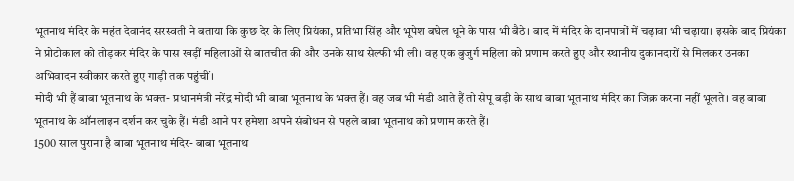भूतनाथ मंदिर के महंत देवानंद सरस्वती ने बताया कि कुछ देर के लिए प्रियंका, प्रतिभा सिंह और भूपेश बघेल धूने के पास भी बैठे। बाद में मंदिर के दानपात्रों में चढ़ावा भी चढ़ाया। इसके बाद प्रियंका ने प्रोटोकाल को तोड़कर मंदिर के पास खड़ीं महिलाओं से बातचीत की और उनके साथ सेल्फी भी ली। वह एक बुजुर्ग महिला को प्रणाम करते हुए और स्थानीय दुकानदारों से मिलकर उनका अभिवादन स्वीकार करते हुए गाड़ी तक पहुंचीं।
मोदी भी हैं बाबा भूतनाथ के भक्त- प्रधानमंत्री नरेंद्र मोदी भी बाबा भूतनाथ के भक्त हैं। वह जब भी मंडी आते हैं तो सेपू बड़ी के साथ बाबा भूतनाथ मंदिर का जिक्र करना नहीं भूलते। वह बाबा भूतनाथ के ऑनलाइन दर्शन कर चुके हैं। मंडी आने पर हमेशा अपने संबोधन से पहले बाबा भूतनाथ को प्रणाम करते हैं।
1500 साल पुराना है बाबा भूतनाथ मंदिर- बाबा भूतनाथ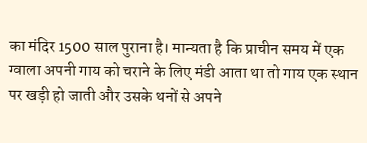का मंदिर 1500 साल पुराना है। मान्यता है कि प्राचीन समय में एक ग्वाला अपनी गाय को चराने के लिए मंडी आता था तो गाय एक स्थान पर खड़ी हो जाती और उसके थनों से अपने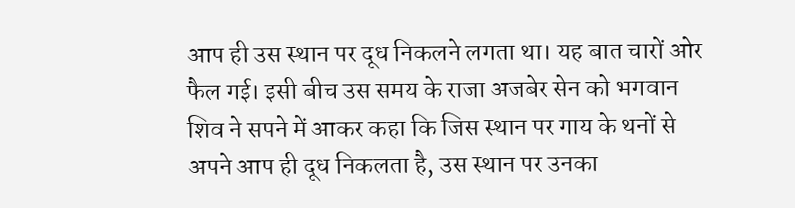आप ही उस स्थान पर दूध निकलने लगता था। यह बात चारों ओर फैल गई। इसी बीच उस समय के राजा अजबेर सेन को भगवान शिव ने सपने में आकर कहा कि जिस स्थान पर गाय के थनों से अपने आप ही दूध निकलता है, उस स्थान पर उनका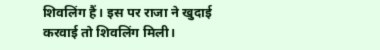शिवलिंग हैं। इस पर राजा ने खुदाई करवाई तो शिवलिंग मिली।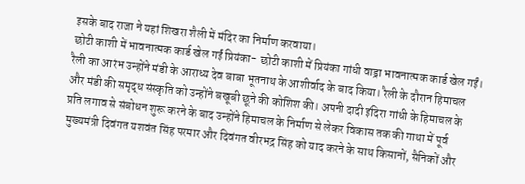इसके बाद राजा ने यहां शिखरा शैली में मंदिर का निर्माण करवाया।
छोटी काशी में भावनात्मक कार्ड खेल गईं प्रियंका- छोटी काशी में प्रियंका गांधी वाड्रा भावनात्मक कार्ड खेल गईं। रैली का आरंभ उन्होंने मंडी के आराध्य देव बाबा भूतनाथ के आशीर्वाद के बाद किया। रैली के दौरान हिमाचल और मंडी की समृद्ध संस्कृति को उन्होंने बखूबी छूने की कोशिश की। अपनी दादी इंदिरा गांधी के हिमाचल के प्रति लगाव से संबोधन शुरू करने के बाद उन्होंने हिमाचल के निर्माण से लेकर विकास तक की गाथा में पूर्व मुख्यमंत्री दिवंगत यशवंत सिंह परमार और दिवंगत वीरभद्र सिंह को याद करने के साथ किसानों, सैनिकों और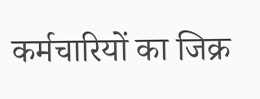कर्मचारियों का जिक्र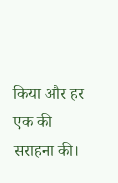किया और हर एक की सराहना की।